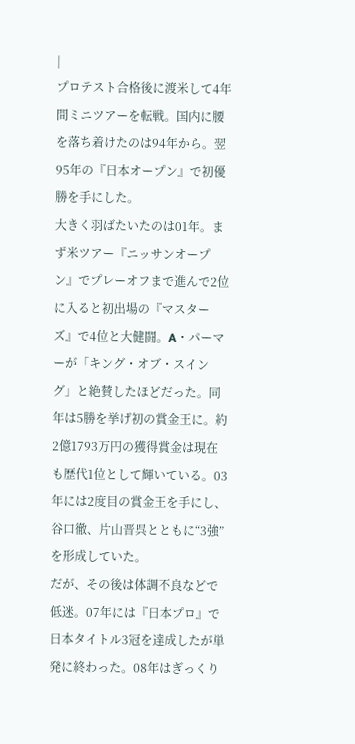|
プロテスト合格後に渡米して4年間ミニツアーを転戦。国内に腰を落ち着けたのは94年から。翌95年の『日本オープン』で初優勝を手にした。
大きく羽ばたいたのは01年。まず米ツアー『ニッサンオープン』でプレーオフまで進んで2位に入ると初出場の『マスターズ』で4位と大健闘。A・パーマーが「キング・オブ・スイング」と絶賛したほどだった。同年は5勝を挙げ初の賞金王に。約2億1793万円の獲得賞金は現在も歴代1位として輝いている。03年には2度目の賞金王を手にし、谷口徹、片山晋呉とともに“3強”を形成していた。
だが、その後は体調不良などで低迷。07年には『日本プロ』で日本タイトル3冠を達成したが単発に終わった。08年はぎっくり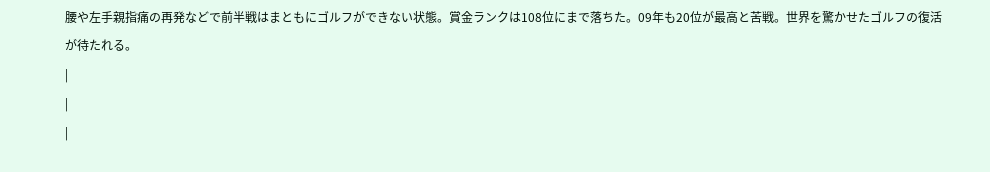腰や左手親指痛の再発などで前半戦はまともにゴルフができない状態。賞金ランクは108位にまで落ちた。09年も20位が最高と苦戦。世界を驚かせたゴルフの復活が待たれる。
|
|
|